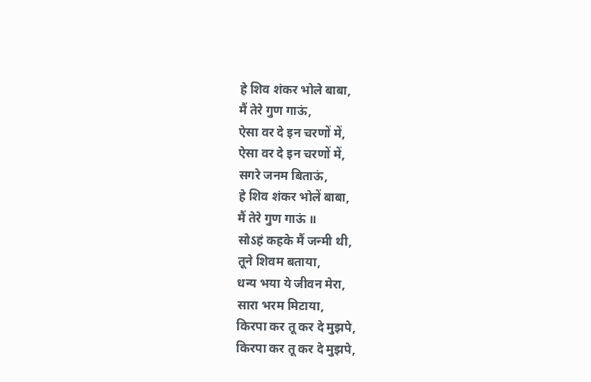हे शिव शंकर भोले बाबा,
मैं तेरे गुण गाऊं,
ऐसा वर दे इन चरणों में,
ऐसा वर दे इन चरणों में,
सगरे जनम बिताऊं,
हे शिव शंकर भोलें बाबा,
मैं तेरे गुण गाऊं ॥
सोऽहं कहके मैं जन्मी थी,
तूने शिवम बताया,
धन्य भया ये जीवन मेरा,
सारा भरम मिटाया,
किरपा कर तू कर दे मुझपे,
किरपा कर तू कर दे मुझपे,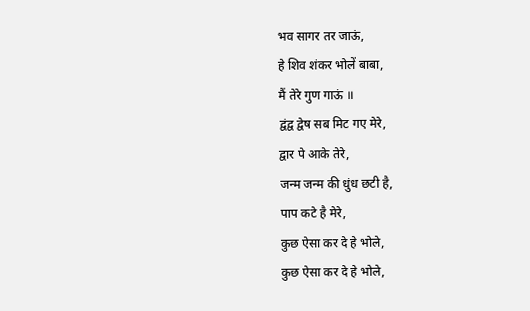भव सागर तर जाऊं,
हे शिव शंकर भोलें बाबा,
मैं तेरे गुण गाऊं ॥
द्वंद्व द्वेष सब मिट गए मेरे,
द्वार पे आके तेरे,
जन्म जन्म की धुंध छटी है,
पाप कटे है मेरे,
कुछ ऐसा कर दे हे भोले,
कुछ ऐसा कर दे हे भोले,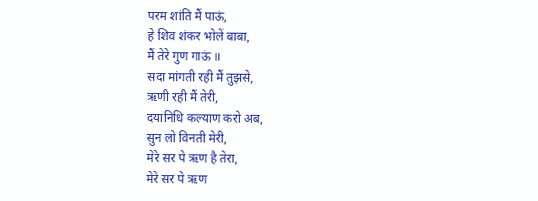परम शांति मैं पाऊं,
हे शिव शंकर भोलें बाबा,
मैं तेरे गुण गाऊं ॥
सदा मांगती रही मैं तुझसे,
ऋणी रही मैं तेरी,
दयानिधि कल्याण करो अब,
सुन लो विनती मेरी,
मेरे सर पे ऋण है तेरा,
मेरे सर पे ऋण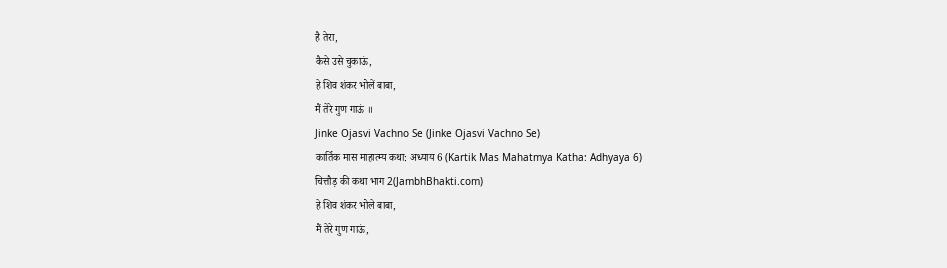है तेरा,
कैसे उसे चुकाऊं,
हे शिव शंकर भोलें बाबा,
मैं तेरे गुण गाऊं ॥
Jinke Ojasvi Vachno Se (Jinke Ojasvi Vachno Se)
कार्तिक मास माहात्म्य कथा: अध्याय 6 (Kartik Mas Mahatmya Katha: Adhyaya 6)
चित्तौड़ की कथा भाग 2(JambhBhakti.com)
हे शिव शंकर भोले बाबा,
मैं तेरे गुण गाऊं,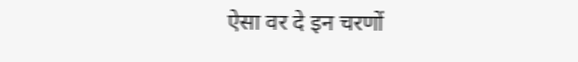ऐसा वर दे इन चरणों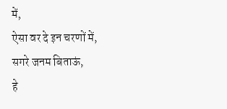में,
ऐसा वर दे इन चरणों में,
सगरे जनम बिताऊं,
हे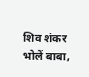शिव शंकर भोलें बाबा,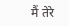मैं तेरे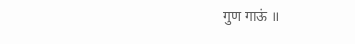गुण गाऊं ॥